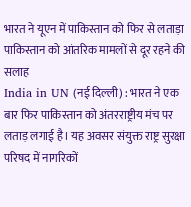भारत ने यूएन में पाकिस्तान को फिर से लताड़ा
पाकिस्तान को आंतरिक मामलों से दूर रहने की सलाह
India in UN (नई दिल्ली) : भारत ने एक बार फिर पाकिस्तान को अंतरराष्ट्रीय मंच पर लताड़ लगाई है। यह अवसर संयुक्त राष्ट्र सुरक्षा परिषद में नागरिकों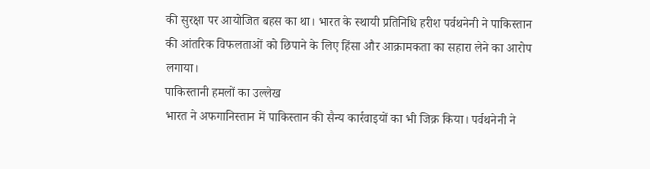की सुरक्षा पर आयोजित बहस का था। भारत के स्थायी प्रतिनिधि हरीश पर्वथनेनी ने पाकिस्तान की आंतरिक विफलताओं को छिपाने के लिए हिंसा और आक्रामकता का सहारा लेने का आरोप लगाया।
पाकिस्तानी हमलों का उल्लेख
भारत ने अफगानिस्तान में पाकिस्तान की सैन्य कार्रवाइयों का भी जिक्र किया। पर्वथनेनी ने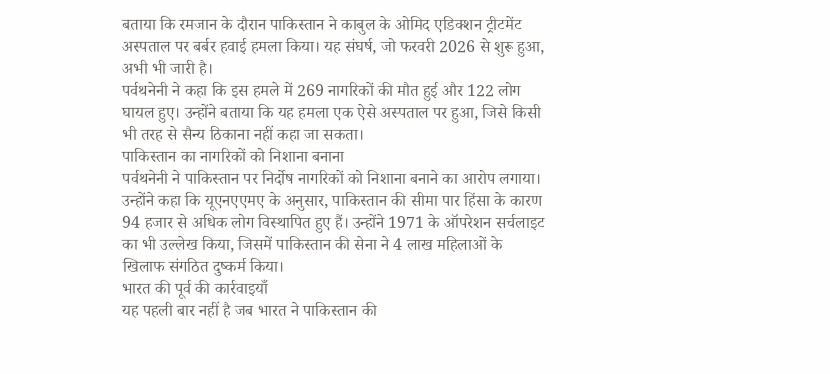बताया कि रमजान के दौरान पाकिस्तान ने काबुल के ओमिद एडिक्शन ट्रीटमेंट अस्पताल पर बर्बर हवाई हमला किया। यह संघर्ष, जो फरवरी 2026 से शुरू हुआ, अभी भी जारी है।
पर्वथनेनी ने कहा कि इस हमले में 269 नागरिकों की मौत हुई और 122 लोग घायल हुए। उन्होंने बताया कि यह हमला एक ऐसे अस्पताल पर हुआ, जिसे किसी भी तरह से सैन्य ठिकाना नहीं कहा जा सकता।
पाकिस्तान का नागरिकों को निशाना बनाना
पर्वथनेनी ने पाकिस्तान पर निर्दोष नागरिकों को निशाना बनाने का आरोप लगाया। उन्होंने कहा कि यूएनएएमए के अनुसार, पाकिस्तान की सीमा पार हिंसा के कारण 94 हजार से अधिक लोग विस्थापित हुए हैं। उन्होंने 1971 के ऑपरेशन सर्चलाइट का भी उल्लेख किया, जिसमें पाकिस्तान की सेना ने 4 लाख महिलाओं के खिलाफ संगठित दुष्कर्म किया।
भारत की पूर्व की कार्रवाइयाँ
यह पहली बार नहीं है जब भारत ने पाकिस्तान की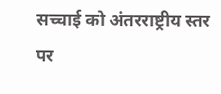सच्चाई को अंतरराष्ट्रीय स्तर पर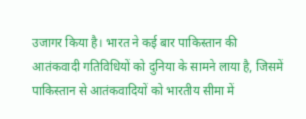उजागर किया है। भारत ने कई बार पाकिस्तान की आतंकवादी गतिविधियों को दुनिया के सामने लाया है, जिसमें पाकिस्तान से आतंकवादियों को भारतीय सीमा में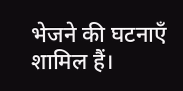भेजने की घटनाएँ शामिल हैं।